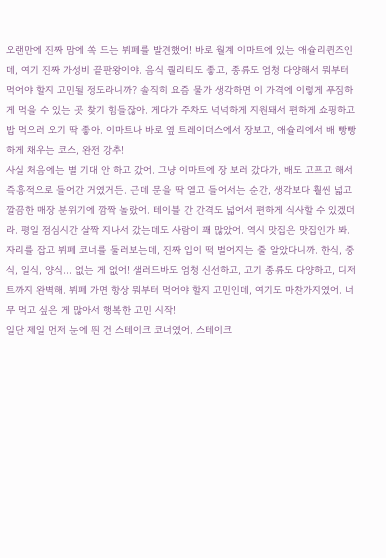오랜만에 진짜 맘에 쏙 드는 뷔페를 발견했어! 바로 월계 이마트에 있는 애슐리퀸즈인데, 여기 진짜 가성비 끝판왕이야. 음식 퀄리티도 좋고, 종류도 엄청 다양해서 뭐부터 먹어야 할지 고민될 정도라니까? 솔직히 요즘 물가 생각하면 이 가격에 이렇게 푸짐하게 먹을 수 있는 곳 찾기 힘들잖아. 게다가 주차도 넉넉하게 지원돼서 편하게 쇼핑하고 밥 먹으러 오기 딱 좋아. 이마트나 바로 옆 트레이더스에서 장보고, 애슐리에서 배 빵빵하게 채우는 코스, 완전 강추!
사실 처음에는 별 기대 안 하고 갔어. 그냥 이마트에 장 보러 갔다가, 배도 고프고 해서 즉흥적으로 들어간 거였거든. 근데 문을 딱 열고 들어서는 순간, 생각보다 훨씬 넓고 깔끔한 매장 분위기에 깜짝 놀랐어. 테이블 간 간격도 넓어서 편하게 식사할 수 있겠더라. 평일 점심시간 살짝 지나서 갔는데도 사람이 꽤 많았어. 역시 맛집은 맛집인가 봐.
자리를 잡고 뷔페 코너를 둘러보는데, 진짜 입이 떡 벌어지는 줄 알았다니까. 한식, 중식, 일식, 양식… 없는 게 없어! 샐러드바도 엄청 신선하고, 고기 종류도 다양하고, 디저트까지 완벽해. 뷔페 가면 항상 뭐부터 먹어야 할지 고민인데, 여기도 마찬가지였어. 너무 먹고 싶은 게 많아서 행복한 고민 시작!
일단 제일 먼저 눈에 띈 건 스테이크 코너였어. 스테이크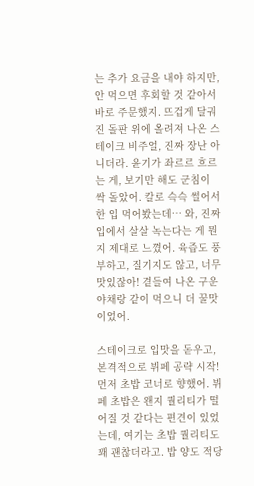는 추가 요금을 내야 하지만, 안 먹으면 후회할 것 같아서 바로 주문했지. 뜨겁게 달궈진 돌판 위에 올려져 나온 스테이크 비주얼, 진짜 장난 아니더라. 윤기가 좌르르 흐르는 게, 보기만 해도 군침이 싹 돌았어. 칼로 슥슥 썰어서 한 입 먹어봤는데… 와, 진짜 입에서 살살 녹는다는 게 뭔지 제대로 느꼈어. 육즙도 풍부하고, 질기지도 않고, 너무 맛있잖아! 곁들여 나온 구운 야채랑 같이 먹으니 더 꿀맛이었어.

스테이크로 입맛을 돋우고, 본격적으로 뷔페 공략 시작! 먼저 초밥 코너로 향했어. 뷔페 초밥은 왠지 퀄리티가 떨어질 것 같다는 편견이 있었는데, 여기는 초밥 퀄리티도 꽤 괜찮더라고. 밥 양도 적당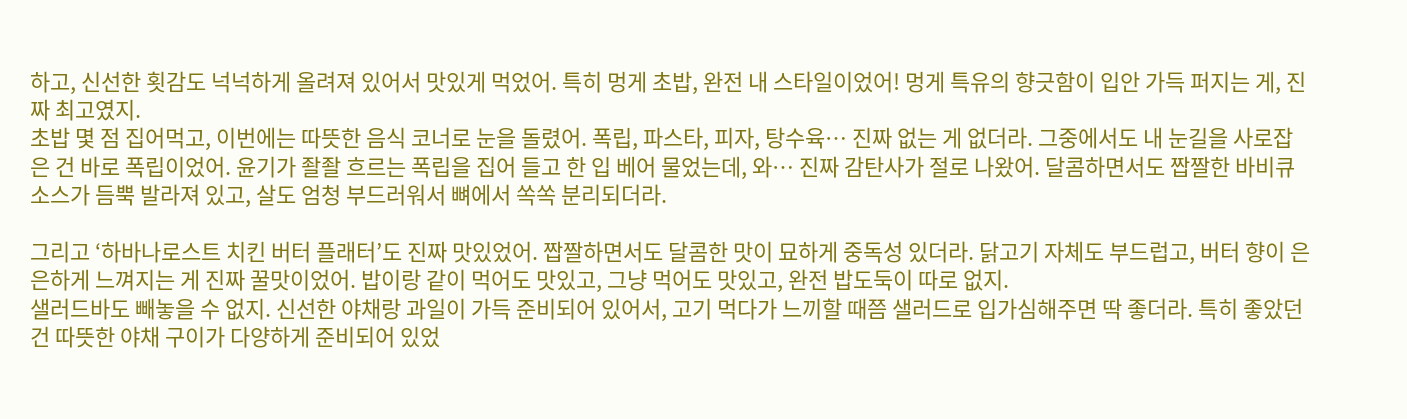하고, 신선한 횟감도 넉넉하게 올려져 있어서 맛있게 먹었어. 특히 멍게 초밥, 완전 내 스타일이었어! 멍게 특유의 향긋함이 입안 가득 퍼지는 게, 진짜 최고였지.
초밥 몇 점 집어먹고, 이번에는 따뜻한 음식 코너로 눈을 돌렸어. 폭립, 파스타, 피자, 탕수육… 진짜 없는 게 없더라. 그중에서도 내 눈길을 사로잡은 건 바로 폭립이었어. 윤기가 좔좔 흐르는 폭립을 집어 들고 한 입 베어 물었는데, 와… 진짜 감탄사가 절로 나왔어. 달콤하면서도 짭짤한 바비큐 소스가 듬뿍 발라져 있고, 살도 엄청 부드러워서 뼈에서 쏙쏙 분리되더라.

그리고 ‘하바나로스트 치킨 버터 플래터’도 진짜 맛있었어. 짭짤하면서도 달콤한 맛이 묘하게 중독성 있더라. 닭고기 자체도 부드럽고, 버터 향이 은은하게 느껴지는 게 진짜 꿀맛이었어. 밥이랑 같이 먹어도 맛있고, 그냥 먹어도 맛있고, 완전 밥도둑이 따로 없지.
샐러드바도 빼놓을 수 없지. 신선한 야채랑 과일이 가득 준비되어 있어서, 고기 먹다가 느끼할 때쯤 샐러드로 입가심해주면 딱 좋더라. 특히 좋았던 건 따뜻한 야채 구이가 다양하게 준비되어 있었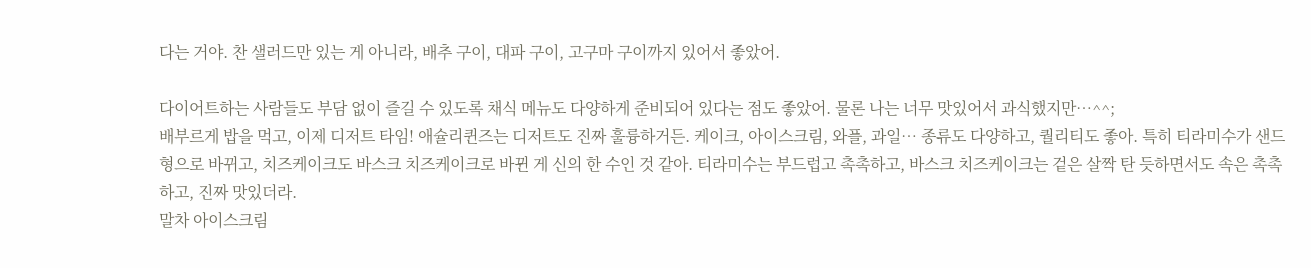다는 거야. 찬 샐러드만 있는 게 아니라, 배추 구이, 대파 구이, 고구마 구이까지 있어서 좋았어.

다이어트하는 사람들도 부담 없이 즐길 수 있도록 채식 메뉴도 다양하게 준비되어 있다는 점도 좋았어. 물론 나는 너무 맛있어서 과식했지만…^^;
배부르게 밥을 먹고, 이제 디저트 타임! 애슐리퀸즈는 디저트도 진짜 훌륭하거든. 케이크, 아이스크림, 와플, 과일… 종류도 다양하고, 퀄리티도 좋아. 특히 티라미수가 샌드형으로 바뀌고, 치즈케이크도 바스크 치즈케이크로 바뀐 게 신의 한 수인 것 같아. 티라미수는 부드럽고 촉촉하고, 바스크 치즈케이크는 겉은 살짝 탄 듯하면서도 속은 촉촉하고, 진짜 맛있더라.
말차 아이스크림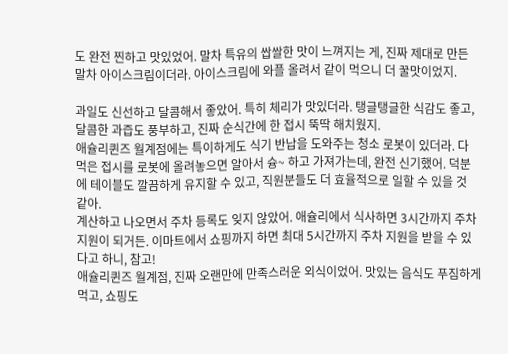도 완전 찐하고 맛있었어. 말차 특유의 쌉쌀한 맛이 느껴지는 게, 진짜 제대로 만든 말차 아이스크림이더라. 아이스크림에 와플 올려서 같이 먹으니 더 꿀맛이었지.

과일도 신선하고 달콤해서 좋았어. 특히 체리가 맛있더라. 탱글탱글한 식감도 좋고, 달콤한 과즙도 풍부하고, 진짜 순식간에 한 접시 뚝딱 해치웠지.
애슐리퀸즈 월계점에는 특이하게도 식기 반납을 도와주는 청소 로봇이 있더라. 다 먹은 접시를 로봇에 올려놓으면 알아서 슝~ 하고 가져가는데, 완전 신기했어. 덕분에 테이블도 깔끔하게 유지할 수 있고, 직원분들도 더 효율적으로 일할 수 있을 것 같아.
계산하고 나오면서 주차 등록도 잊지 않았어. 애슐리에서 식사하면 3시간까지 주차 지원이 되거든. 이마트에서 쇼핑까지 하면 최대 5시간까지 주차 지원을 받을 수 있다고 하니, 참고!
애슐리퀸즈 월계점, 진짜 오랜만에 만족스러운 외식이었어. 맛있는 음식도 푸짐하게 먹고, 쇼핑도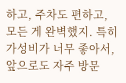하고, 주차도 편하고, 모든 게 완벽했지. 특히 가성비가 너무 좋아서, 앞으로도 자주 방문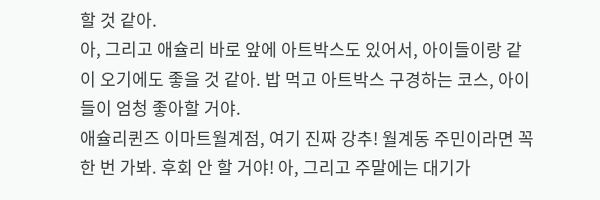할 것 같아.
아, 그리고 애슐리 바로 앞에 아트박스도 있어서, 아이들이랑 같이 오기에도 좋을 것 같아. 밥 먹고 아트박스 구경하는 코스, 아이들이 엄청 좋아할 거야.
애슐리퀸즈 이마트월계점, 여기 진짜 강추! 월계동 주민이라면 꼭 한 번 가봐. 후회 안 할 거야! 아, 그리고 주말에는 대기가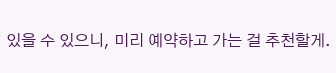있을 수 있으니, 미리 예약하고 가는 걸 추천할게.